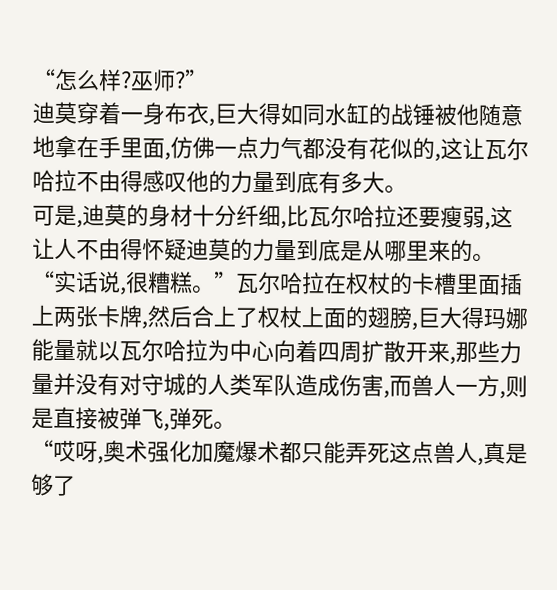“怎么样?巫师?”
迪莫穿着一身布衣,巨大得如同水缸的战锤被他随意地拿在手里面,仿佛一点力气都没有花似的,这让瓦尔哈拉不由得感叹他的力量到底有多大。
可是,迪莫的身材十分纤细,比瓦尔哈拉还要瘦弱,这让人不由得怀疑迪莫的力量到底是从哪里来的。
“实话说,很糟糕。”瓦尔哈拉在权杖的卡槽里面插上两张卡牌,然后合上了权杖上面的翅膀,巨大得玛娜能量就以瓦尔哈拉为中心向着四周扩散开来,那些力量并没有对守城的人类军队造成伤害,而兽人一方,则是直接被弹飞,弹死。
“哎呀,奥术强化加魔爆术都只能弄死这点兽人,真是够了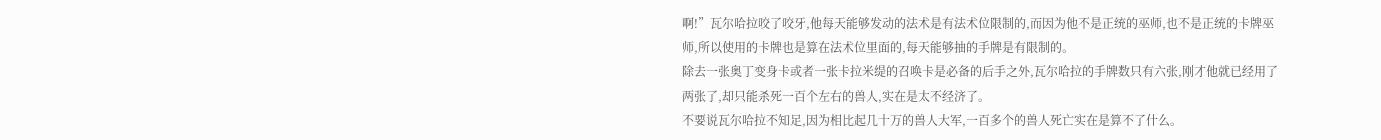啊!”瓦尔哈拉咬了咬牙,他每天能够发动的法术是有法术位限制的,而因为他不是正统的巫师,也不是正统的卡牌巫师,所以使用的卡牌也是算在法术位里面的,每天能够抽的手牌是有限制的。
除去一张奥丁变身卡或者一张卡拉米缇的召唤卡是必备的后手之外,瓦尔哈拉的手牌数只有六张,刚才他就已经用了两张了,却只能杀死一百个左右的兽人,实在是太不经济了。
不要说瓦尔哈拉不知足,因为相比起几十万的兽人大军,一百多个的兽人死亡实在是算不了什么。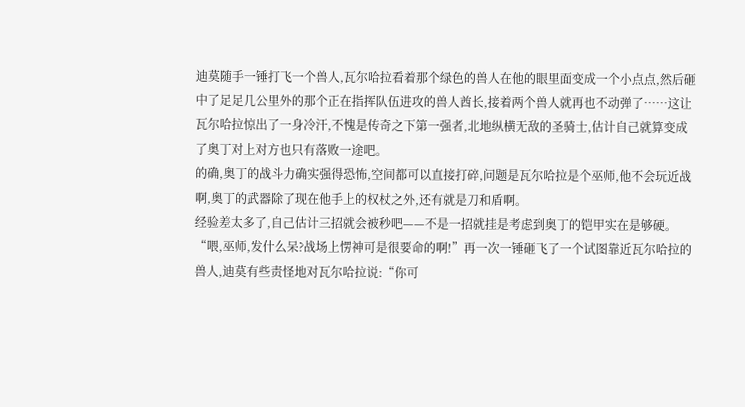迪莫随手一锤打飞一个兽人,瓦尔哈拉看着那个绿色的兽人在他的眼里面变成一个小点点,然后砸中了足足几公里外的那个正在指挥队伍进攻的兽人酋长,接着两个兽人就再也不动弹了……这让瓦尔哈拉惊出了一身冷汗,不愧是传奇之下第一强者,北地纵横无敌的圣骑士,估计自己就算变成了奥丁对上对方也只有落败一途吧。
的确,奥丁的战斗力确实强得恐怖,空间都可以直接打碎,问题是瓦尔哈拉是个巫师,他不会玩近战啊,奥丁的武器除了现在他手上的权杖之外,还有就是刀和盾啊。
经验差太多了,自己估计三招就会被秒吧——不是一招就挂是考虑到奥丁的铠甲实在是够硬。
“喂,巫师,发什么呆?战场上愣神可是很要命的啊!”再一次一锤砸飞了一个试图靠近瓦尔哈拉的兽人,迪莫有些责怪地对瓦尔哈拉说:“你可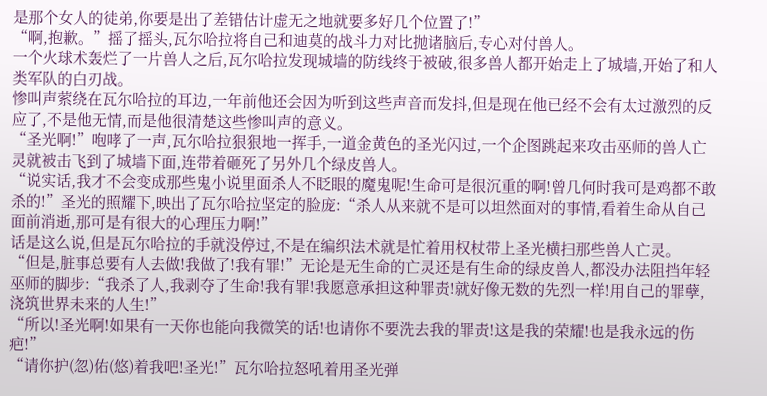是那个女人的徒弟,你要是出了差错估计虚无之地就要多好几个位置了!”
“啊,抱歉。”摇了摇头,瓦尔哈拉将自己和迪莫的战斗力对比抛诸脑后,专心对付兽人。
一个火球术轰烂了一片兽人之后,瓦尔哈拉发现城墙的防线终于被破,很多兽人都开始走上了城墙,开始了和人类军队的白刃战。
惨叫声萦绕在瓦尔哈拉的耳边,一年前他还会因为听到这些声音而发抖,但是现在他已经不会有太过激烈的反应了,不是他无情,而是他很清楚这些惨叫声的意义。
“圣光啊!”咆哮了一声,瓦尔哈拉狠狠地一挥手,一道金黄色的圣光闪过,一个企图跳起来攻击巫师的兽人亡灵就被击飞到了城墙下面,连带着砸死了另外几个绿皮兽人。
“说实话,我才不会变成那些鬼小说里面杀人不眨眼的魔鬼呢!生命可是很沉重的啊!曾几何时我可是鸡都不敢杀的!”圣光的照耀下,映出了瓦尔哈拉坚定的脸庞:“杀人从来就不是可以坦然面对的事情,看着生命从自己面前消逝,那可是有很大的心理压力啊!”
话是这么说,但是瓦尔哈拉的手就没停过,不是在编织法术就是忙着用权杖带上圣光横扫那些兽人亡灵。
“但是,脏事总要有人去做!我做了!我有罪!”无论是无生命的亡灵还是有生命的绿皮兽人,都没办法阻挡年轻巫师的脚步:“我杀了人,我剥夺了生命!我有罪!我愿意承担这种罪责!就好像无数的先烈一样!用自己的罪孽,浇筑世界未来的人生!”
“所以!圣光啊!如果有一天你也能向我微笑的话!也请你不要洗去我的罪责!这是我的荣耀!也是我永远的伤疤!”
“请你护(忽)佑(悠)着我吧!圣光!”瓦尔哈拉怒吼着用圣光弹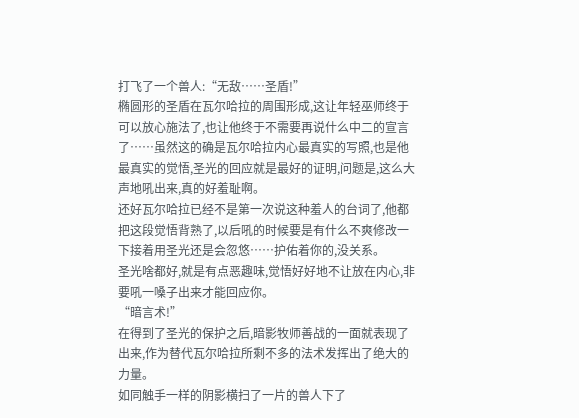打飞了一个兽人:“无敌……圣盾!”
椭圆形的圣盾在瓦尔哈拉的周围形成,这让年轻巫师终于可以放心施法了,也让他终于不需要再说什么中二的宣言了……虽然这的确是瓦尔哈拉内心最真实的写照,也是他最真实的觉悟,圣光的回应就是最好的证明,问题是,这么大声地吼出来,真的好羞耻啊。
还好瓦尔哈拉已经不是第一次说这种羞人的台词了,他都把这段觉悟背熟了,以后吼的时候要是有什么不爽修改一下接着用圣光还是会忽悠……护佑着你的,没关系。
圣光啥都好,就是有点恶趣味,觉悟好好地不让放在内心,非要吼一嗓子出来才能回应你。
“暗言术!”
在得到了圣光的保护之后,暗影牧师善战的一面就表现了出来,作为替代瓦尔哈拉所剩不多的法术发挥出了绝大的力量。
如同触手一样的阴影横扫了一片的兽人下了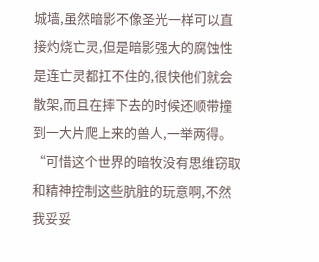城墙,虽然暗影不像圣光一样可以直接灼烧亡灵,但是暗影强大的腐蚀性是连亡灵都扛不住的,很快他们就会散架,而且在摔下去的时候还顺带撞到一大片爬上来的兽人,一举两得。
“可惜这个世界的暗牧没有思维窃取和精神控制这些肮脏的玩意啊,不然我妥妥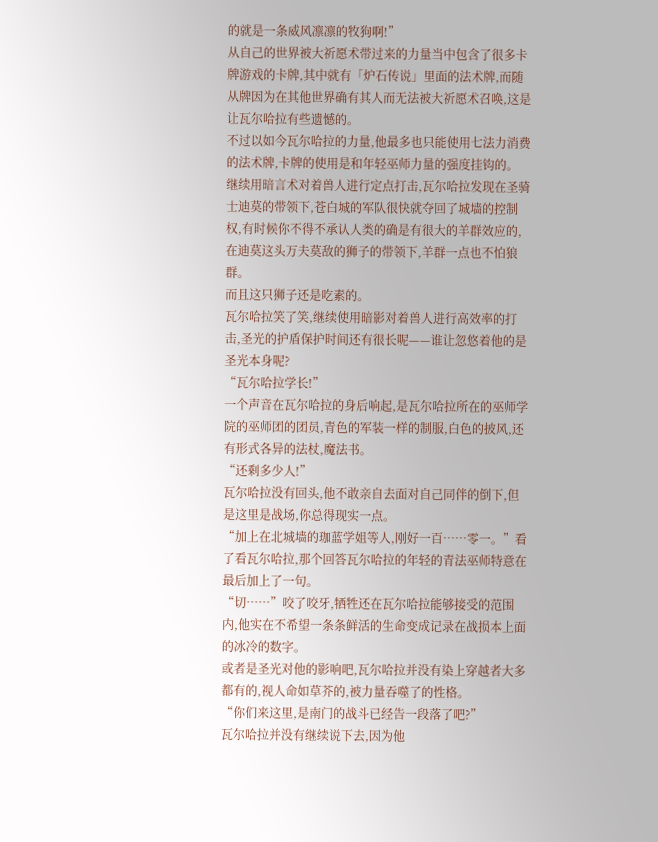的就是一条威风凛凛的牧狗啊!”
从自己的世界被大祈愿术带过来的力量当中包含了很多卡牌游戏的卡牌,其中就有「炉石传说」里面的法术牌,而随从牌因为在其他世界确有其人而无法被大祈愿术召唤,这是让瓦尔哈拉有些遗憾的。
不过以如今瓦尔哈拉的力量,他最多也只能使用七法力消费的法术牌,卡牌的使用是和年轻巫师力量的强度挂钩的。
继续用暗言术对着兽人进行定点打击,瓦尔哈拉发现在圣骑士迪莫的带领下,苍白城的军队很快就夺回了城墙的控制权,有时候你不得不承认人类的确是有很大的羊群效应的,在迪莫这头万夫莫敌的狮子的带领下,羊群一点也不怕狼群。
而且这只狮子还是吃素的。
瓦尔哈拉笑了笑,继续使用暗影对着兽人进行高效率的打击,圣光的护盾保护时间还有很长呢——谁让忽悠着他的是圣光本身呢?
“瓦尔哈拉学长!”
一个声音在瓦尔哈拉的身后响起,是瓦尔哈拉所在的巫师学院的巫师团的团员,青色的军装一样的制服,白色的披风,还有形式各异的法杖,魔法书。
“还剩多少人!”
瓦尔哈拉没有回头,他不敢亲自去面对自己同伴的倒下,但是这里是战场,你总得现实一点。
“加上在北城墙的珈蓝学姐等人,刚好一百……零一。”看了看瓦尔哈拉,那个回答瓦尔哈拉的年轻的青法巫师特意在最后加上了一句。
“切……”咬了咬牙,牺牲还在瓦尔哈拉能够接受的范围内,他实在不希望一条条鲜活的生命变成记录在战损本上面的冰冷的数字。
或者是圣光对他的影响吧,瓦尔哈拉并没有染上穿越者大多都有的,视人命如草芥的,被力量吞噬了的性格。
“你们来这里,是南门的战斗已经告一段落了吧?”
瓦尔哈拉并没有继续说下去,因为他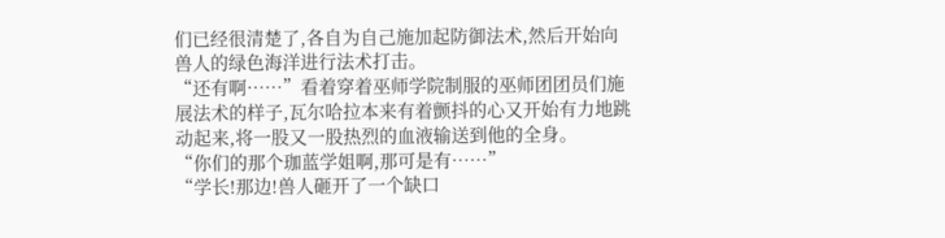们已经很清楚了,各自为自己施加起防御法术,然后开始向兽人的绿色海洋进行法术打击。
“还有啊……”看着穿着巫师学院制服的巫师团团员们施展法术的样子,瓦尔哈拉本来有着颤抖的心又开始有力地跳动起来,将一股又一股热烈的血液输送到他的全身。
“你们的那个珈蓝学姐啊,那可是有……”
“学长!那边!兽人砸开了一个缺口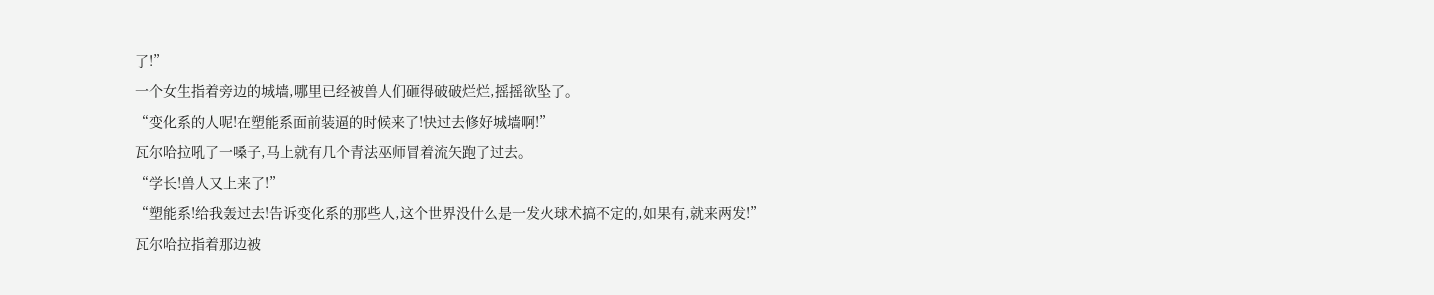了!”
一个女生指着旁边的城墙,哪里已经被兽人们砸得破破烂烂,摇摇欲坠了。
“变化系的人呢!在塑能系面前装逼的时候来了!快过去修好城墙啊!”
瓦尔哈拉吼了一嗓子,马上就有几个青法巫师冒着流矢跑了过去。
“学长!兽人又上来了!”
“塑能系!给我轰过去!告诉变化系的那些人,这个世界没什么是一发火球术搞不定的,如果有,就来两发!”
瓦尔哈拉指着那边被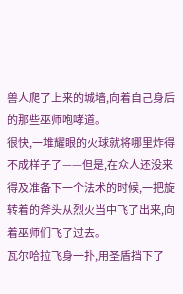兽人爬了上来的城墙,向着自己身后的那些巫师咆哮道。
很快,一堆耀眼的火球就将哪里炸得不成样子了——但是,在众人还没来得及准备下一个法术的时候,一把旋转着的斧头从烈火当中飞了出来,向着巫师们飞了过去。
瓦尔哈拉飞身一扑,用圣盾挡下了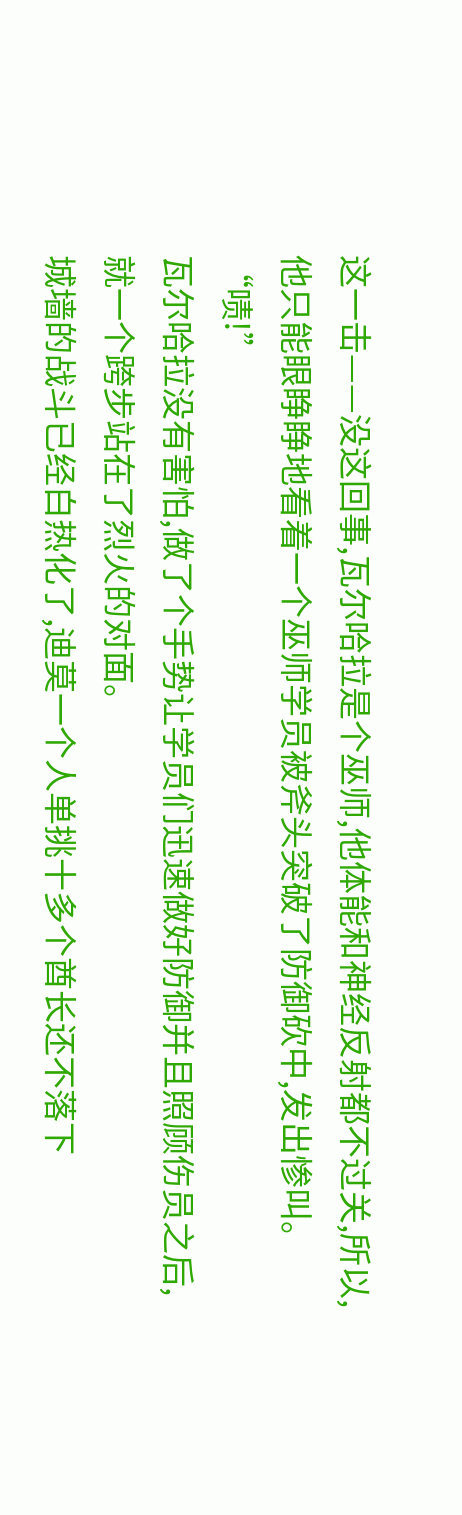这一击——没这回事,瓦尔哈拉是个巫师,他体能和神经反射都不过关,所以,他只能眼睁睁地看着一个巫师学员被斧头突破了防御砍中,发出惨叫。
“啧!”
瓦尔哈拉没有害怕,做了个手势让学员们迅速做好防御并且照顾伤员之后,就一个跨步站在了烈火的对面。
城墙的战斗已经白热化了,迪莫一个人单挑十多个酋长还不落下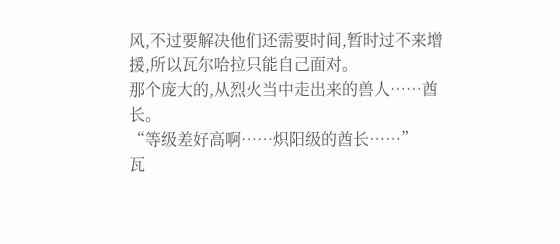风,不过要解决他们还需要时间,暂时过不来增援,所以瓦尔哈拉只能自己面对。
那个庞大的,从烈火当中走出来的兽人……酋长。
“等级差好高啊……炽阳级的酋长……”
瓦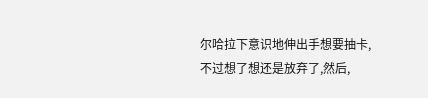尔哈拉下意识地伸出手想要抽卡,不过想了想还是放弃了,然后,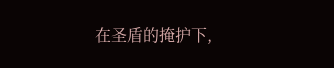在圣盾的掩护下,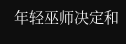年轻巫师决定和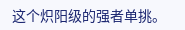这个炽阳级的强者单挑。